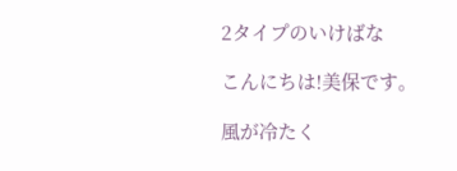2タイプのいけばな

こんにちは!美保です。

風が冷たく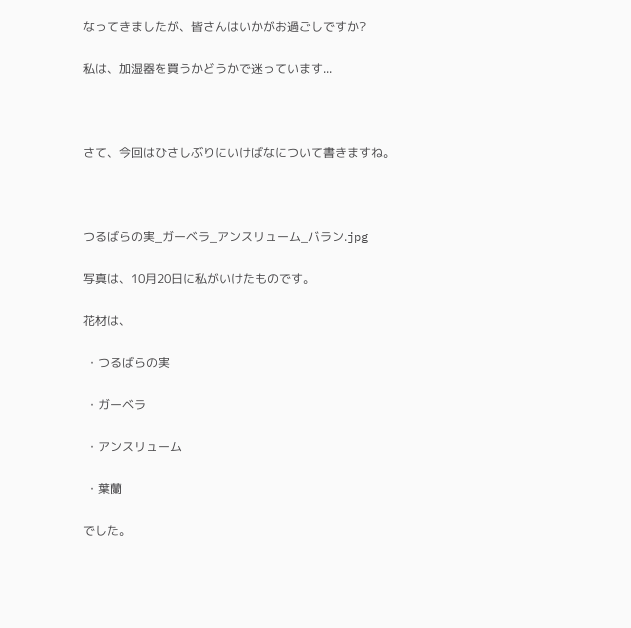なってきましたが、皆さんはいかがお過ごしですか?

私は、加湿器を買うかどうかで迷っています...



さて、今回はひさしぶりにいけばなについて書きますね。



つるばらの実_ガーベラ_アンスリューム_バラン.jpg

写真は、10月20日に私がいけたものです。

花材は、

 ・つるばらの実

 ・ガーベラ

 ・アンスリューム

 ・葉蘭

でした。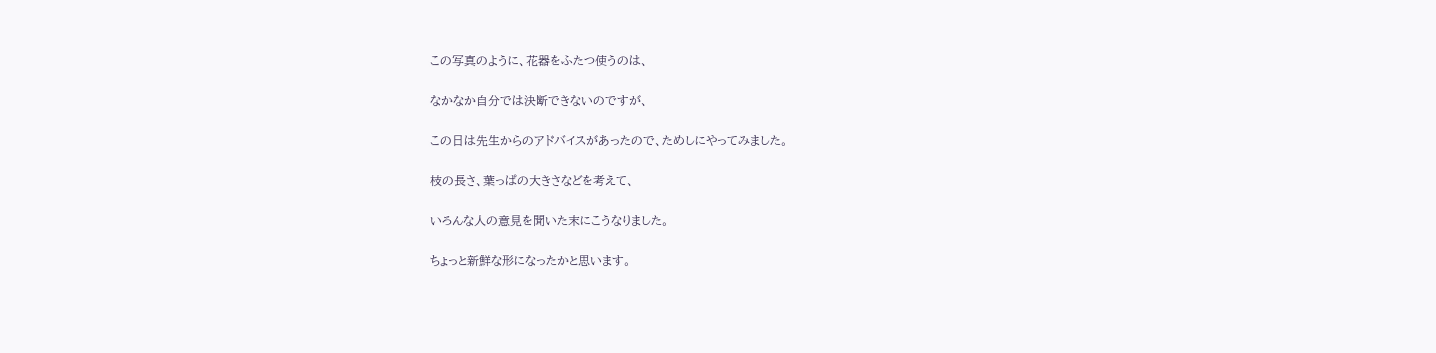この写真のように、花器をふたつ使うのは、

なかなか自分では決断できないのですが、

この日は先生からのアドバイスがあったので、ためしにやってみました。

枝の長さ、葉っぱの大きさなどを考えて、

いろんな人の意見を聞いた末にこうなりました。

ちょっと新鮮な形になったかと思います。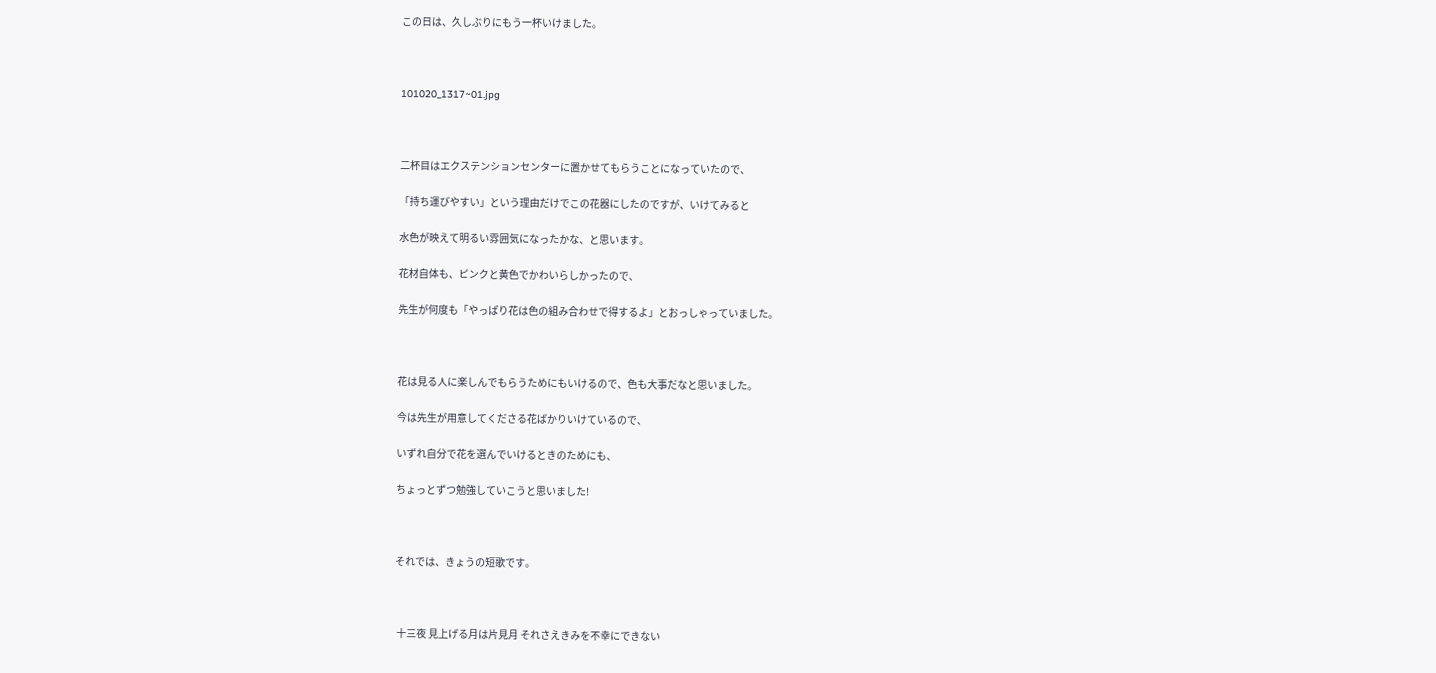この日は、久しぶりにもう一杯いけました。



101020_1317~01.jpg



二杯目はエクステンションセンターに置かせてもらうことになっていたので、

「持ち運びやすい」という理由だけでこの花器にしたのですが、いけてみると

水色が映えて明るい雰囲気になったかな、と思います。

花材自体も、ピンクと黄色でかわいらしかったので、

先生が何度も「やっぱり花は色の組み合わせで得するよ」とおっしゃっていました。



花は見る人に楽しんでもらうためにもいけるので、色も大事だなと思いました。

今は先生が用意してくださる花ばかりいけているので、

いずれ自分で花を選んでいけるときのためにも、

ちょっとずつ勉強していこうと思いました!



それでは、きょうの短歌です。



 十三夜 見上げる月は片見月 それさえきみを不幸にできない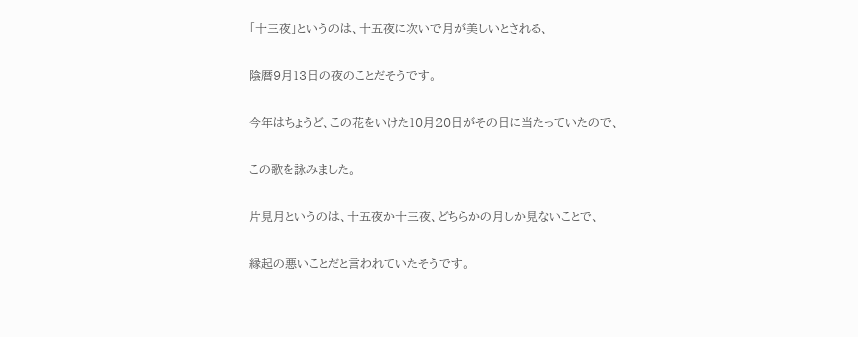「十三夜」というのは、十五夜に次いで月が美しいとされる、

陰暦9月13日の夜のことだそうです。

今年はちょうど、この花をいけた10月20日がその日に当たっていたので、

この歌を詠みました。

片見月というのは、十五夜か十三夜、どちらかの月しか見ないことで、

縁起の悪いことだと言われていたそうです。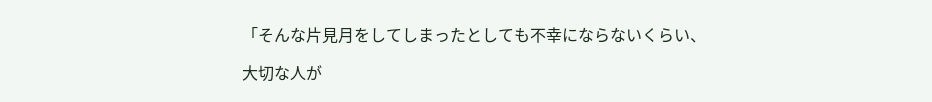「そんな片見月をしてしまったとしても不幸にならないくらい、

大切な人が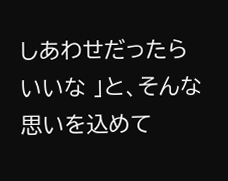しあわせだったらいいな 」と、そんな思いを込めて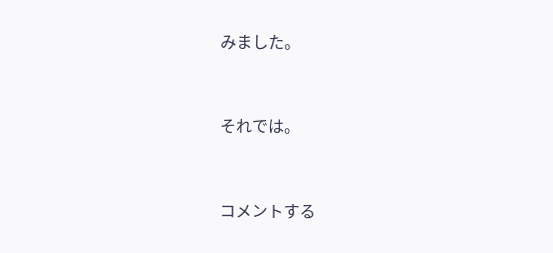みました。



それでは。



コメントする